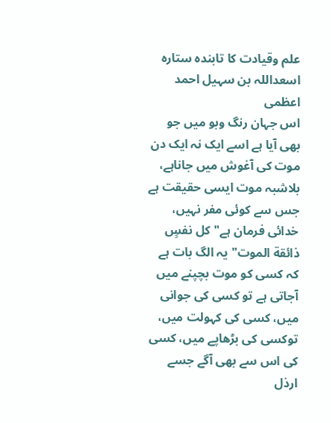علم وقیادت کا تابندہ ستارہ
اسعداللہ بن سہیل احمد اعظمی
اس جہان رنگ وبو میں جو بھی آیا ہے اسے ایک نہ ایک دن موت کی آغوش میں جاناہے، بلاشبہ موت ایسی حقیقت ہے جس سے کوئی مفر نہیں، خدائی فرمان ہے"کل نفسٍ ذائقة الموت" یہ الگ بات ہے کہ کسی کو موت بچپنے میں آجاتی ہے تو کسی کی جوانی میں، کسی کی کہولت میں، توکسی کی بڑھاپے میں، کسی کی اس سے بھی آگے جسے ارذل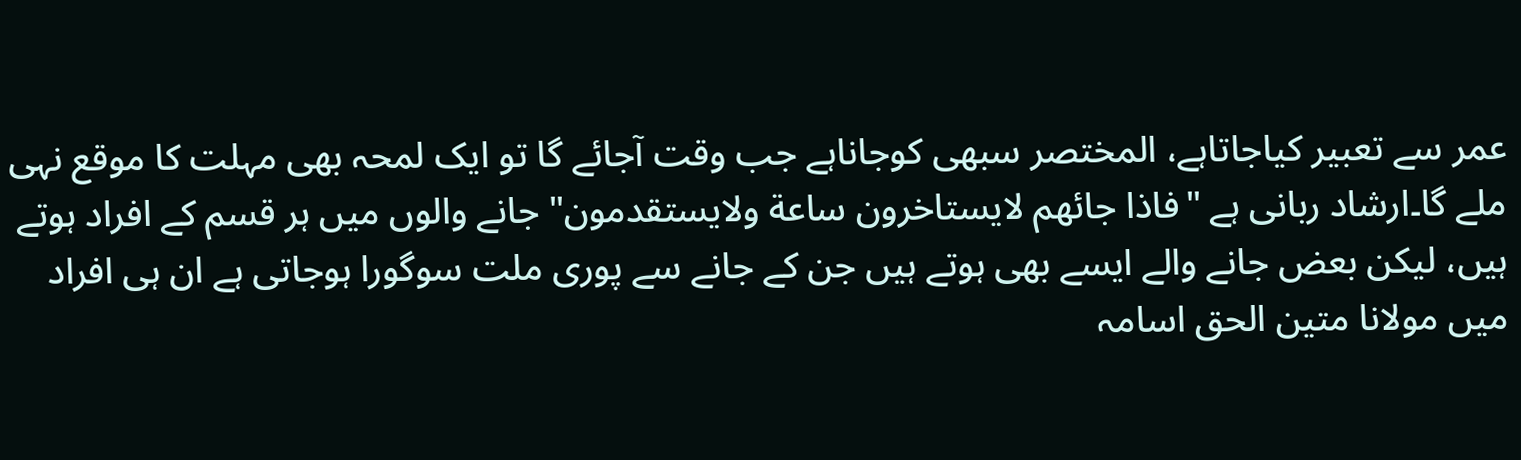عمر سے تعبیر کیاجاتاہے، المختصر سبھی کوجاناہے جب وقت آجائے گا تو ایک لمحہ بھی مہلت کا موقع نہی ملے گا۔ارشاد ربانی ہے "فاذا جائھم لایستاخرون ساعة ولایستقدمون" جانے والوں میں ہر قسم کے افراد ہوتے ہیں، لیکن بعض جانے والے ایسے بھی ہوتے ہیں جن کے جانے سے پوری ملت سوگورا ہوجاتی ہے ان ہی افراد میں مولانا متین الحق اسامہ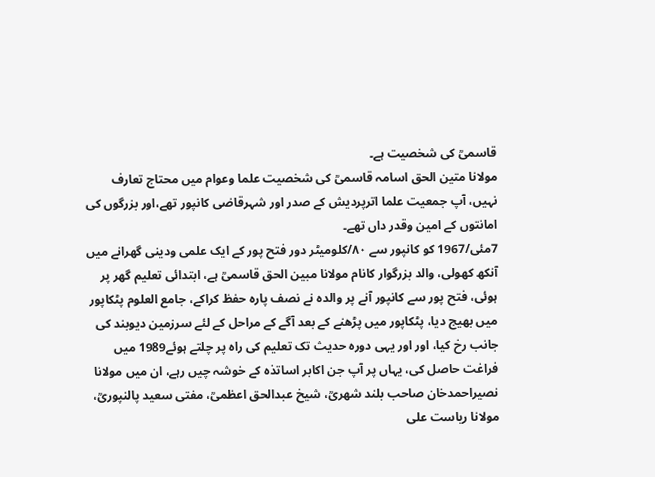قاسمیؒ کی شخصیت ہے۔
مولانا متین الحق اسامہ قاسمیؒ کی شخصیت علما وعوام میں محتاج تعارف نہیں، آپ جمعیت علما اترپردیش کے صدر اور شہرقاضی کانپور تھے،اور بزرگوں کی امانتوں کے امین وقدر داں تھے۔
7مئی/1967 کو کانپور سے ٨٠/کلومیٹر دور فتح پور کے ایک علمی ودینی گھرانے میں آنکھ کھولی، والد بزرگوار کانام مولانا مبین الحق قاسمیؒ ہے، ابتدائی تعلیم گھر پر ہوئی، فتح پور سے کانپور آنے پر والدہ نے نصف پارہ حفظ کراکے، جامع العلوم پٹکاپور میں بھیج دیا، پٹکاپور میں پڑھنے کے بعد آگے کے مراحل کے لئے سرزمین دیوبند کی جانب رخ کیا، اور اور یہی دورہ حدیث تک تعلیم کی راہ پر چلتے ہوئے1989 میں فراغت حاصل کی، یہاں پر آپ جن اکابر اساتذہ کے خوشہ چیں رہے، ان میں مولانا نصیراحمدخان صاحب بلند شھریؒ، شیخ عبدالحق اعظمیؒ، مفتی سعید پالنپوریؒ، مولانا ریاست علی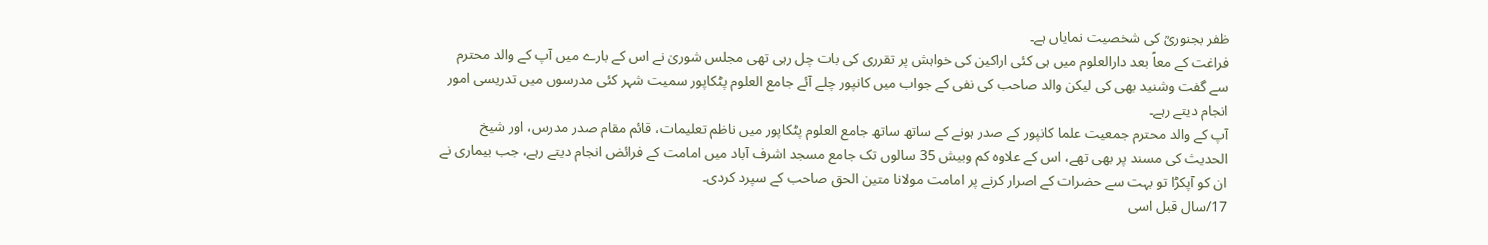ظفر بجنوریؒ کی شخصیت نمایاں ہے۔
فراغت کے معاً بعد دارالعلوم میں ہی کئی اراکین کی خواہش پر تقرری کی بات چل رہی تھی مجلس شوریٰ نے اس کے بارے میں آپ کے والد محترم سے گفت وشنید بھی کی لیکن والد صاحب کی نفی کے جواب میں کانپور چلے آئے جامع العلوم پٹکاپور سمیت شہر کئی مدرسوں میں تدریسی امور انجام دیتے رہے۔
آپ کے والد محترم جمعیت علما کانپور کے صدر ہونے کے ساتھ ساتھ جامع العلوم پٹکاپور میں ناظم تعلیمات، قائم مقام صدر مدرس، اور شیخ الحدیث کی مسند پر بھی تھے، اس کے علاوہ کم وبیش 35 سالوں تک جامع مسجد اشرف آباد میں امامت کے فرائض انجام دیتے رہے، جب بیماری نے ان کو آپکڑا تو بہت سے حضرات کے اصرار کرنے پر امامت مولانا متین الحق صاحب کے سپرد کردی۔
17/سال قبل اسی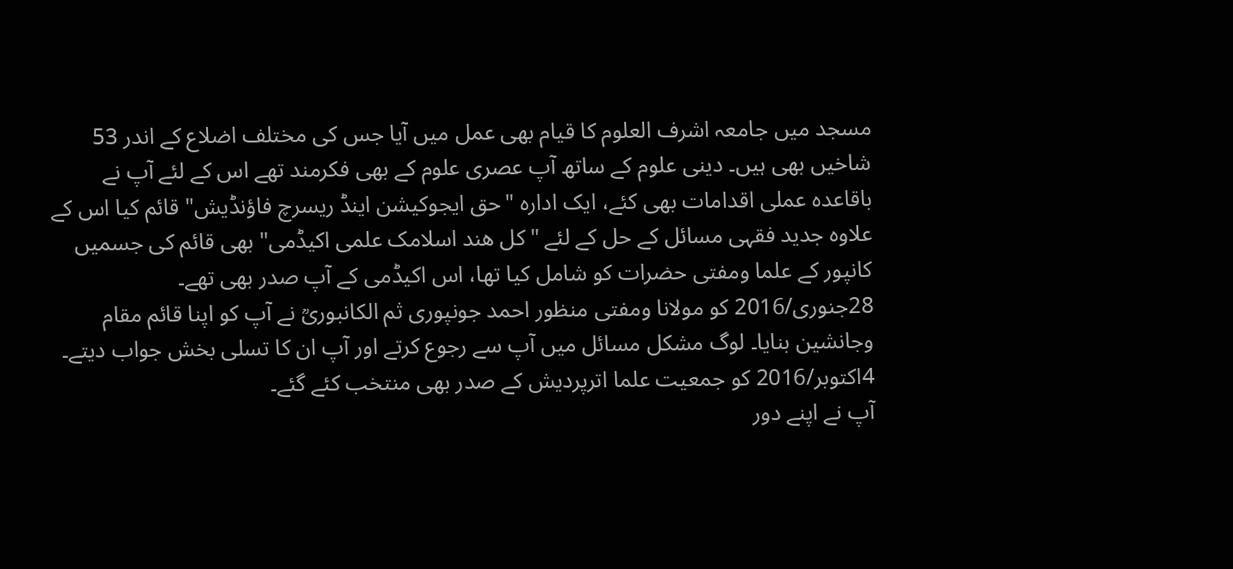مسجد میں جامعہ اشرف العلوم کا قیام بھی عمل میں آیا جس کی مختلف اضلاع کے اندر 53 شاخیں بھی ہیں۔ دینی علوم کے ساتھ آپ عصری علوم کے بھی فکرمند تھے اس کے لئے آپ نے باقاعدہ عملی اقدامات بھی کئے، ایک ادارہ "حق ایجوکيشن اینڈ ریسرچ فاؤنڈیش" قائم کیا اس کے علاوہ جدید فقہی مسائل کے حل کے لئے "کل ھند اسلامک علمی اکیڈمی" بھی قائم کی جسمیں کانپور کے علما ومفتی حضرات کو شامل کیا تھا، اس اکیڈمی کے آپ صدر بھی تھے۔
28جنوری/2016 کو مولانا ومفتی منظور احمد جونپوری ثم الکانبوریؒ نے آپ کو اپنا قائم مقام وجانشین بنایا۔ لوگ مشکل مسائل میں آپ سے رجوع کرتے اور آپ ان کا تسلی بخش جواب دیتے۔ 4اکتوبر/2016 کو جمعیت علما اترپردیش کے صدر بھی منتخب کئے گئے۔
آپ نے اپنے دور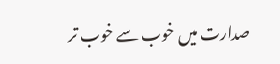صدارت میں خوب سے خوب تر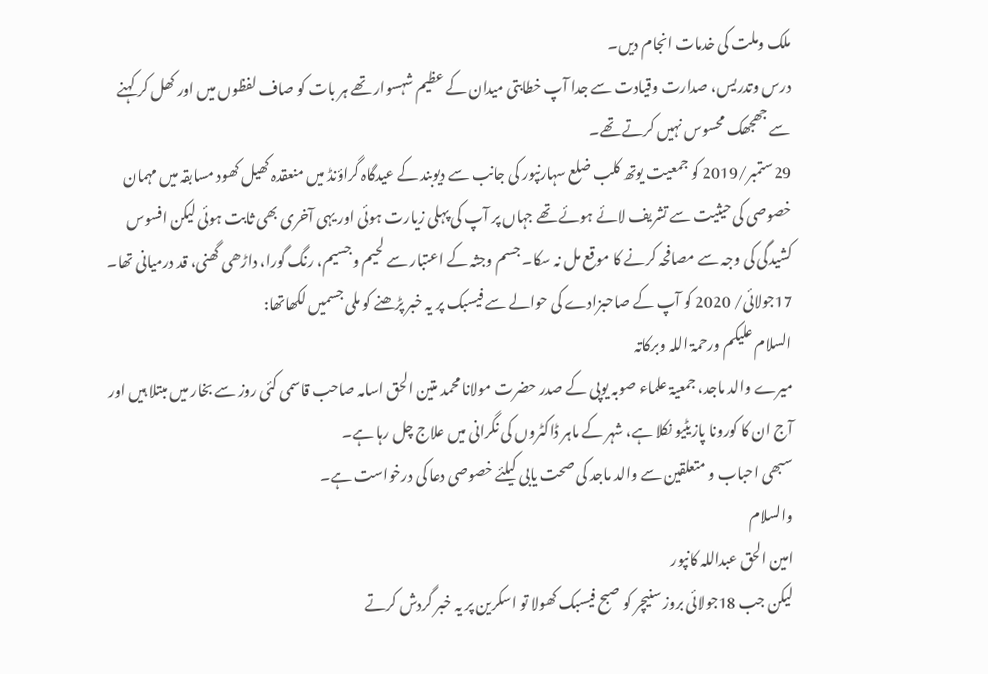ملک وملت کی خدمات انجام دیں۔
درس وتدریس، صدارت وقیادت سے جدا آپ خطابتی میدان کے عظیم شہسوار تھے ہر بات کو صاف لفظوں میں اور کھل کر کہنے سے جھجھک محسوس نہیں کرتے تھے۔
29ستمبر/2019 کو جمعیت یوتھ کلب ضلع سہارنپور کی جانب سے دیوبند کے عیدگاہ گراؤنڈ میں منعقدہ کھیل کھود مسابقہ میں مہمان خصوصی کی حیثیت سے تشریف لائے ہوئے تھے جہاں پر آپ کی پہلی زیارت ہوئی اور یہی آخری بھی ثابت ہوئی لیکن افسوس کشیدگی کی وجہ سے مصافحہ کرنے کا موقع مل نہ سکا۔ جسم وجثہ کے اعتبار سے لحیم وجسیم، رنگ گورا، داڑھی گھنی، قد درمیانی تھا۔
17جولائی/ 2020 کو آپ کے صاحبزادے کی حوالے سے فیسبک پر یہ خبر پڑھنے کو ملی جسمیں لکھاتھا:
السلام علیکم ورحمۃ اللہ وبرکاتہ
میرے والد ماجد، جمعیۃ علماء صوبہ یوپی کے صدر حضرت مولانا محمد متین الحق اسامہ صاحب قاسمی کئی روز سے بخار میں مبتلا ہیں اور آج ان کا کورونا پازیٹیو نکلا ہے، شہر کے ماہر ڈاکٹروں کی نگرانی میں علاج چل رہا ہے۔
سبھی احباب و متعلقین سے والد ماجد کی صحت یابی کیلئے خصوصی دعا کی درخواست ہے۔
والسلام
امین الحق عبداللہ کانپور
لیکن جب 18جولائی بروز سنیچر کو صبح فیسبک کھولا تو اسکرین پر یہ خبر گردش کرتے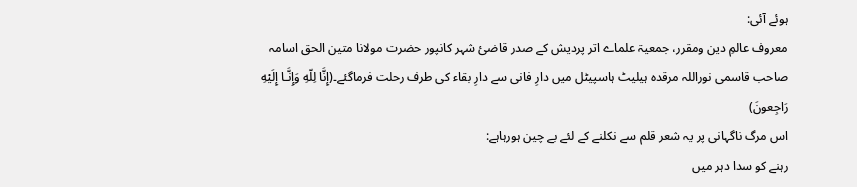ہوئے آئی:
معروف عالمِ دین ومقرر، جمعیۃ علماے اتر پردیش کے صدر قاضئ شہر کانپور حضرت مولانا متین الحق اسامہ صاحب قاسمی نوراللہ مرقدہ ہیلیٹ ہاسپیٹل میں دارِ فانی سے دارِ بقاء کی طرف رحلت فرماگئے۔(إِنَّا لِلّهِ وَإِنَّـا إِلَيْهِ رَاجِعونَ)
اس مرگ ناگہانی پر یہ شعر قلم سے نکلنے کے لئے بے چین ہورہاہے:
رہنے کو سدا دہر میں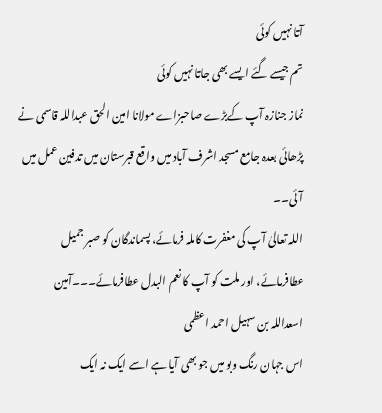آتا نہیں کوئی
تم جیسے گئے ایسے بھی جاتا نہیں کوئی
نماز جنازہ آپ کےبڑے صاحبزاے مولانا امین الحق عبداللہ قاسمی نے پڑھائی بعدہ جامع مسجد اشرف آباد میں واقع قبرستان میں تدفین عمل میں آئی۔۔
اللہ تعالیٰ آپ کی مغفرت کاملہ فرمائے، پسماندگان کو صبر جمیل عطافرمائے، اور ملت کو آپ کا نعم البدل عطافرمائے۔۔۔آمین
اسعداللہ بن سہیل احمد اعظمی
اس جہان رنگ وبو میں جو بھی آیا ہے اسے ایک نہ ایک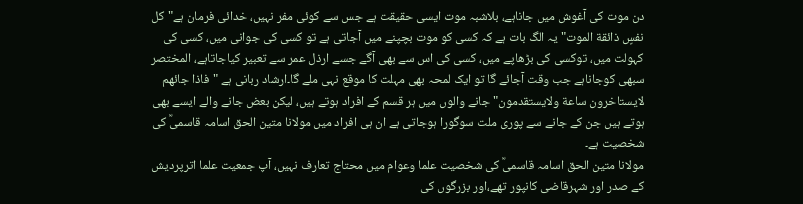دن موت کی آغوش میں جاناہے، بلاشبہ موت ایسی حقیقت ہے جس سے کوئی مفر نہیں، خدائی فرمان ہے"کل نفسٍ ذائقة الموت" یہ الگ بات ہے کہ کسی کو موت بچپنے میں آجاتی ہے تو کسی کی جوانی میں، کسی کی کہولت میں، توکسی کی بڑھاپے میں، کسی کی اس سے بھی آگے جسے ارذل عمر سے تعبیر کیاجاتاہے، المختصر سبھی کوجاناہے جب وقت آجائے گا تو ایک لمحہ بھی مہلت کا موقع نہی ملے گا۔ارشاد ربانی ہے "فاذا جائھم لایستاخرون ساعة ولایستقدمون" جانے والوں میں ہر قسم کے افراد ہوتے ہیں، لیکن بعض جانے والے ایسے بھی ہوتے ہیں جن کے جانے سے پوری ملت سوگورا ہوجاتی ہے ان ہی افراد میں مولانا متین الحق اسامہ قاسمیؒ کی شخصیت ہے۔
مولانا متین الحق اسامہ قاسمیؒ کی شخصیت علما وعوام میں محتاج تعارف نہیں، آپ جمعیت علما اترپردیش کے صدر اور شہرقاضی کانپور تھے،اور بزرگوں کی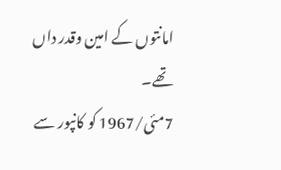امانتوں کے امین وقدر داں تھے۔
7مئی/1967 کو کانپور سے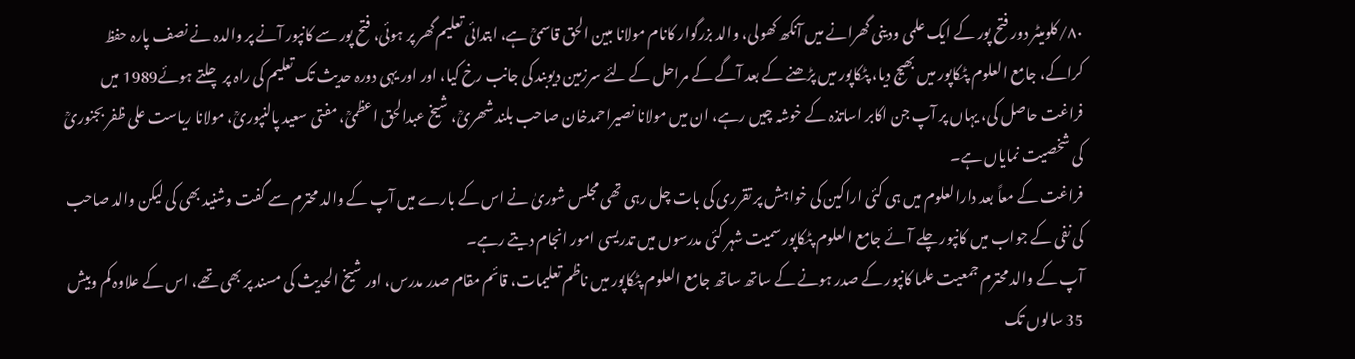٨٠/کلومیٹر دور فتح پور کے ایک علمی ودینی گھرانے میں آنکھ کھولی، والد بزرگوار کانام مولانا مبین الحق قاسمیؒ ہے، ابتدائی تعلیم گھر پر ہوئی، فتح پور سے کانپور آنے پر والدہ نے نصف پارہ حفظ کراکے، جامع العلوم پٹکاپور میں بھیج دیا، پٹکاپور میں پڑھنے کے بعد آگے کے مراحل کے لئے سرزمین دیوبند کی جانب رخ کیا، اور اور یہی دورہ حدیث تک تعلیم کی راہ پر چلتے ہوئے1989 میں فراغت حاصل کی، یہاں پر آپ جن اکابر اساتذہ کے خوشہ چیں رہے، ان میں مولانا نصیراحمدخان صاحب بلند شھریؒ، شیخ عبدالحق اعظمیؒ، مفتی سعید پالنپوریؒ، مولانا ریاست علی ظفر بجنوریؒ کی شخصیت نمایاں ہے۔
فراغت کے معاً بعد دارالعلوم میں ہی کئی اراکین کی خواہش پر تقرری کی بات چل رہی تھی مجلس شوریٰ نے اس کے بارے میں آپ کے والد محترم سے گفت وشنید بھی کی لیکن والد صاحب کی نفی کے جواب میں کانپور چلے آئے جامع العلوم پٹکاپور سمیت شہر کئی مدرسوں میں تدریسی امور انجام دیتے رہے۔
آپ کے والد محترم جمعیت علما کانپور کے صدر ہونے کے ساتھ ساتھ جامع العلوم پٹکاپور میں ناظم تعلیمات، قائم مقام صدر مدرس، اور شیخ الحدیث کی مسند پر بھی تھے، اس کے علاوہ کم وبیش 35 سالوں تک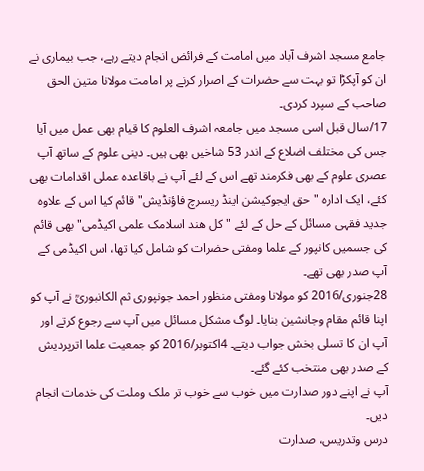جامع مسجد اشرف آباد میں امامت کے فرائض انجام دیتے رہے، جب بیماری نے ان کو آپکڑا تو بہت سے حضرات کے اصرار کرنے پر امامت مولانا متین الحق صاحب کے سپرد کردی۔
17/سال قبل اسی مسجد میں جامعہ اشرف العلوم کا قیام بھی عمل میں آیا جس کی مختلف اضلاع کے اندر 53 شاخیں بھی ہیں۔ دینی علوم کے ساتھ آپ عصری علوم کے بھی فکرمند تھے اس کے لئے آپ نے باقاعدہ عملی اقدامات بھی کئے، ایک ادارہ "حق ایجوکيشن اینڈ ریسرچ فاؤنڈیش" قائم کیا اس کے علاوہ جدید فقہی مسائل کے حل کے لئے "کل ھند اسلامک علمی اکیڈمی" بھی قائم کی جسمیں کانپور کے علما ومفتی حضرات کو شامل کیا تھا، اس اکیڈمی کے آپ صدر بھی تھے۔
28جنوری/2016 کو مولانا ومفتی منظور احمد جونپوری ثم الکانبوریؒ نے آپ کو اپنا قائم مقام وجانشین بنایا۔ لوگ مشکل مسائل میں آپ سے رجوع کرتے اور آپ ان کا تسلی بخش جواب دیتے۔ 4اکتوبر/2016 کو جمعیت علما اترپردیش کے صدر بھی منتخب کئے گئے۔
آپ نے اپنے دور صدارت میں خوب سے خوب تر ملک وملت کی خدمات انجام دیں۔
درس وتدریس، صدارت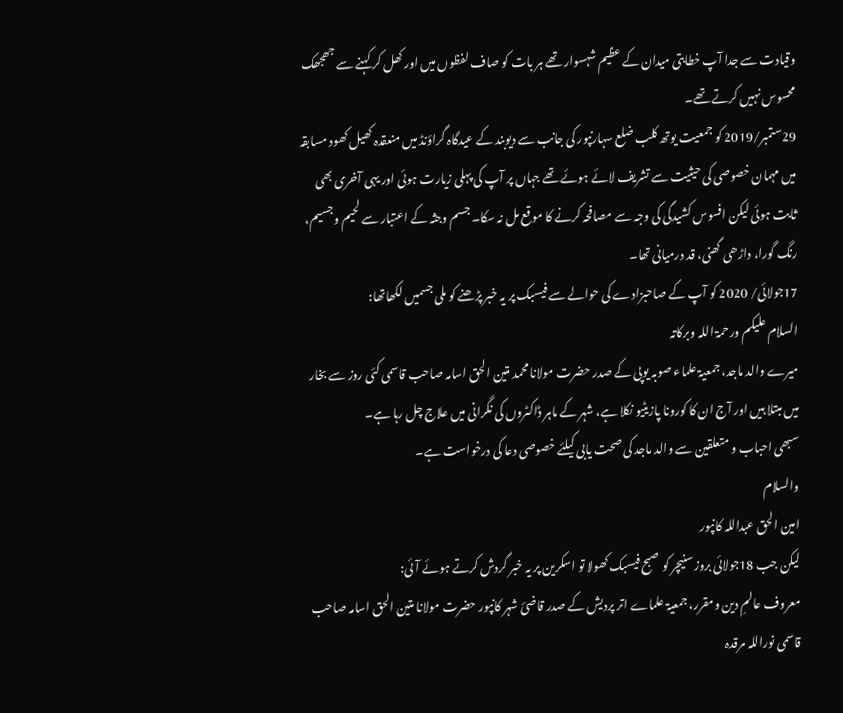وقیادت سے جدا آپ خطابتی میدان کے عظیم شہسوار تھے ہر بات کو صاف لفظوں میں اور کھل کر کہنے سے جھجھک محسوس نہیں کرتے تھے۔
29ستمبر/2019 کو جمعیت یوتھ کلب ضلع سہارنپور کی جانب سے دیوبند کے عیدگاہ گراؤنڈ میں منعقدہ کھیل کھود مسابقہ میں مہمان خصوصی کی حیثیت سے تشریف لائے ہوئے تھے جہاں پر آپ کی پہلی زیارت ہوئی اور یہی آخری بھی ثابت ہوئی لیکن افسوس کشیدگی کی وجہ سے مصافحہ کرنے کا موقع مل نہ سکا۔ جسم وجثہ کے اعتبار سے لحیم وجسیم، رنگ گورا، داڑھی گھنی، قد درمیانی تھا۔
17جولائی/ 2020 کو آپ کے صاحبزادے کی حوالے سے فیسبک پر یہ خبر پڑھنے کو ملی جسمیں لکھاتھا:
السلام علیکم ورحمۃ اللہ وبرکاتہ
میرے والد ماجد، جمعیۃ علماء صوبہ یوپی کے صدر حضرت مولانا محمد متین الحق اسامہ صاحب قاسمی کئی روز سے بخار میں مبتلا ہیں اور آج ان کا کورونا پازیٹیو نکلا ہے، شہر کے ماہر ڈاکٹروں کی نگرانی میں علاج چل رہا ہے۔
سبھی احباب و متعلقین سے والد ماجد کی صحت یابی کیلئے خصوصی دعا کی درخواست ہے۔
والسلام
امین الحق عبداللہ کانپور
لیکن جب 18جولائی بروز سنیچر کو صبح فیسبک کھولا تو اسکرین پر یہ خبر گردش کرتے ہوئے آئی:
معروف عالمِ دین ومقرر، جمعیۃ علماے اتر پردیش کے صدر قاضئ شہر کانپور حضرت مولانا متین الحق اسامہ صاحب قاسمی نوراللہ مرقدہ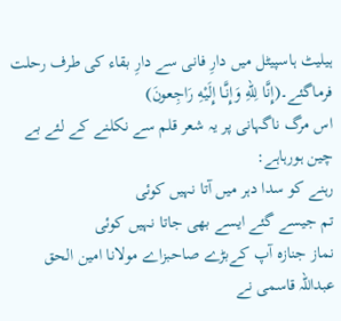ہیلیٹ ہاسپیٹل میں دارِ فانی سے دارِ بقاء کی طرف رحلت فرماگئے۔(إِنَّا لِلّهِ وَإِنَّـا إِلَيْهِ رَاجِعونَ)
اس مرگ ناگہانی پر یہ شعر قلم سے نکلنے کے لئے بے چین ہورہاہے:
رہنے کو سدا دہر میں آتا نہیں کوئی
تم جیسے گئے ایسے بھی جاتا نہیں کوئی
نماز جنازہ آپ کےبڑے صاحبزاے مولانا امین الحق عبداللہ قاسمی نے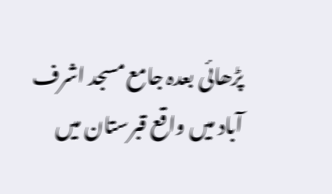پڑھائی بعدہ جامع مسجد اشرف آباد میں واقع قبرستان میں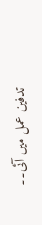تدفین عمل میں آئی۔۔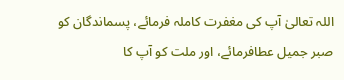اللہ تعالیٰ آپ کی مغفرت کاملہ فرمائے، پسماندگان کو صبر جمیل عطافرمائے، اور ملت کو آپ کا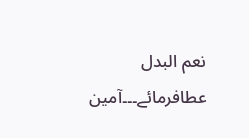نعم البدل عطافرمائے۔۔۔آمین